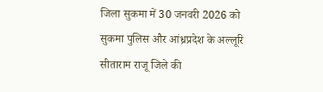जिला सुकमा में 30 जनवरी 2026 को सुकमा पुलिस और आंध्रप्रदेश के अल्लूरि सीताराम राजू जिले की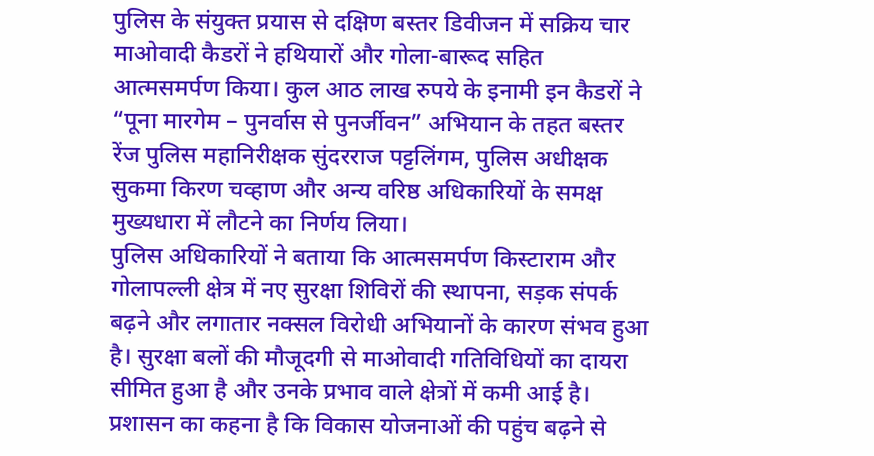पुलिस के संयुक्त प्रयास से दक्षिण बस्तर डिवीजन में सक्रिय चार माओवादी कैडरों ने हथियारों और गोला-बारूद सहित आत्मसमर्पण किया। कुल आठ लाख रुपये के इनामी इन कैडरों ने “पूना मारगेम – पुनर्वास से पुनर्जीवन” अभियान के तहत बस्तर रेंज पुलिस महानिरीक्षक सुंदरराज पट्टलिंगम, पुलिस अधीक्षक सुकमा किरण चव्हाण और अन्य वरिष्ठ अधिकारियों के समक्ष मुख्यधारा में लौटने का निर्णय लिया।
पुलिस अधिकारियों ने बताया कि आत्मसमर्पण किस्टाराम और गोलापल्ली क्षेत्र में नए सुरक्षा शिविरों की स्थापना, सड़क संपर्क बढ़ने और लगातार नक्सल विरोधी अभियानों के कारण संभव हुआ है। सुरक्षा बलों की मौजूदगी से माओवादी गतिविधियों का दायरा सीमित हुआ है और उनके प्रभाव वाले क्षेत्रों में कमी आई है। प्रशासन का कहना है कि विकास योजनाओं की पहुंच बढ़ने से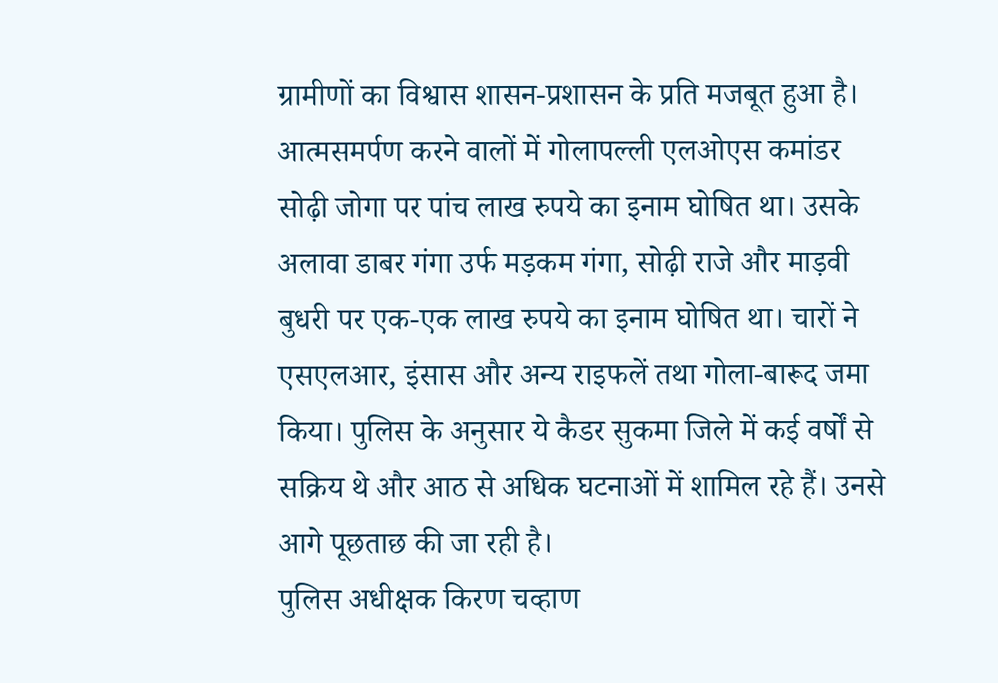ग्रामीणों का विश्वास शासन-प्रशासन के प्रति मजबूत हुआ है।
आत्मसमर्पण करने वालों में गोलापल्ली एलओएस कमांडर सोढ़ी जोगा पर पांच लाख रुपये का इनाम घोषित था। उसके अलावा डाबर गंगा उर्फ मड़कम गंगा, सोढ़ी राजे और माड़वी बुधरी पर एक-एक लाख रुपये का इनाम घोषित था। चारों ने एसएलआर, इंसास और अन्य राइफलें तथा गोला-बारूद जमा किया। पुलिस के अनुसार ये कैडर सुकमा जिले में कई वर्षों से सक्रिय थे और आठ से अधिक घटनाओं में शामिल रहे हैं। उनसे आगे पूछताछ की जा रही है।
पुलिस अधीक्षक किरण चव्हाण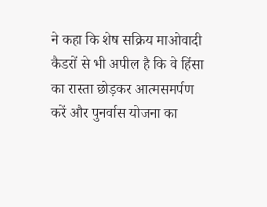ने कहा कि शेष सक्रिय माओवादी कैडरों से भी अपील है कि वे हिंसा का रास्ता छोड़कर आत्मसमर्पण करें और पुनर्वास योजना का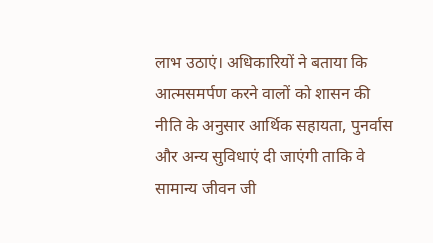लाभ उठाएं। अधिकारियों ने बताया कि आत्मसमर्पण करने वालों को शासन की नीति के अनुसार आर्थिक सहायता, पुनर्वास और अन्य सुविधाएं दी जाएंगी ताकि वे सामान्य जीवन जी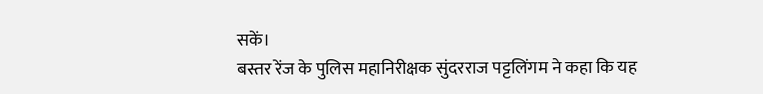सकें।
बस्तर रेंज के पुलिस महानिरीक्षक सुंदरराज पट्टलिंगम ने कहा कि यह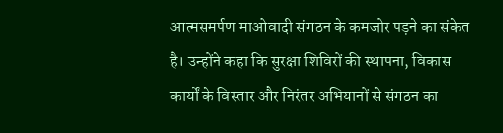आत्मसमर्पण माओवादी संगठन के कमजोर पड़ने का संकेत है। उन्होंने कहा कि सुरक्षा शिविरों की स्थापना, विकास कार्यों के विस्तार और निरंतर अभियानों से संगठन का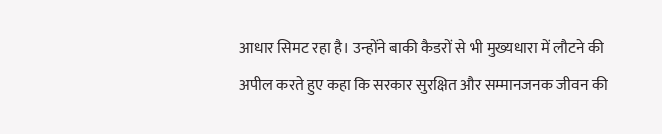आधार सिमट रहा है। उन्होंने बाकी कैडरों से भी मुख्यधारा में लौटने की अपील करते हुए कहा कि सरकार सुरक्षित और सम्मानजनक जीवन की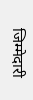जिम्मेदारी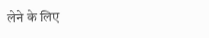लेने के लिए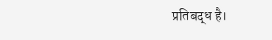प्रतिबद्ध है।